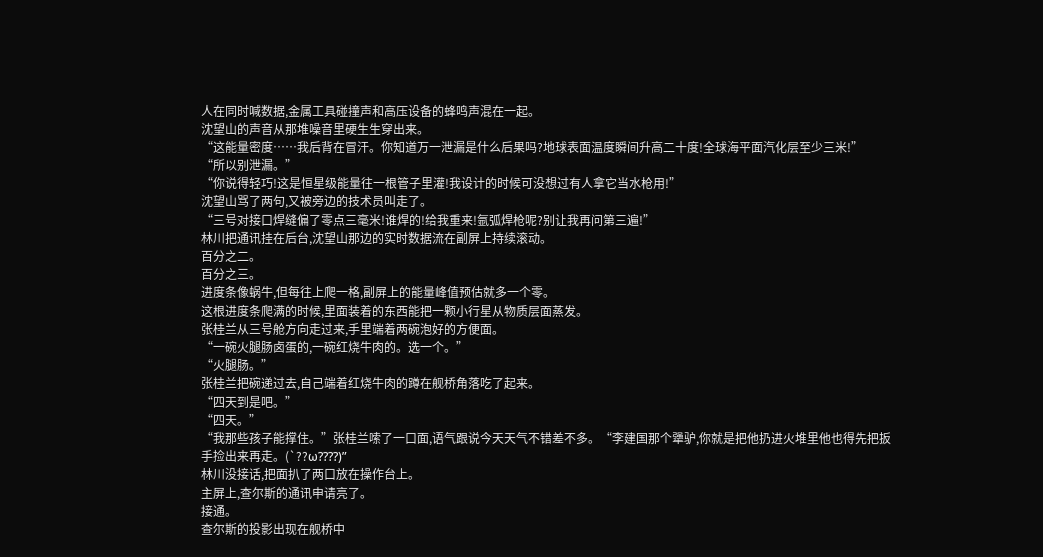人在同时喊数据,金属工具碰撞声和高压设备的蜂鸣声混在一起。
沈望山的声音从那堆噪音里硬生生穿出来。
“这能量密度……我后背在冒汗。你知道万一泄漏是什么后果吗?地球表面温度瞬间升高二十度!全球海平面汽化层至少三米!”
“所以别泄漏。”
“你说得轻巧!这是恒星级能量往一根管子里灌!我设计的时候可没想过有人拿它当水枪用!”
沈望山骂了两句,又被旁边的技术员叫走了。
“三号对接口焊缝偏了零点三毫米!谁焊的!给我重来!氩弧焊枪呢?别让我再问第三遍!”
林川把通讯挂在后台,沈望山那边的实时数据流在副屏上持续滚动。
百分之二。
百分之三。
进度条像蜗牛,但每往上爬一格,副屏上的能量峰值预估就多一个零。
这根进度条爬满的时候,里面装着的东西能把一颗小行星从物质层面蒸发。
张桂兰从三号舱方向走过来,手里端着两碗泡好的方便面。
“一碗火腿肠卤蛋的,一碗红烧牛肉的。选一个。”
“火腿肠。”
张桂兰把碗递过去,自己端着红烧牛肉的蹲在舰桥角落吃了起来。
“四天到是吧。”
“四天。”
“我那些孩子能撑住。”张桂兰嗦了一口面,语气跟说今天天气不错差不多。“李建国那个犟驴,你就是把他扔进火堆里他也得先把扳手捡出来再走。(`??ω????)”
林川没接话,把面扒了两口放在操作台上。
主屏上,查尔斯的通讯申请亮了。
接通。
查尔斯的投影出现在舰桥中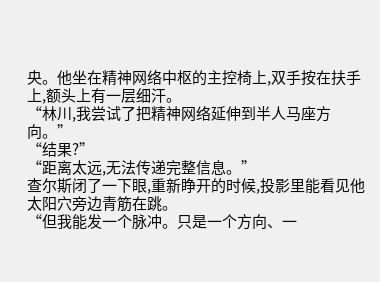央。他坐在精神网络中枢的主控椅上,双手按在扶手上,额头上有一层细汗。
“林川,我尝试了把精神网络延伸到半人马座方向。”
“结果?”
“距离太远,无法传递完整信息。”
查尔斯闭了一下眼,重新睁开的时候,投影里能看见他太阳穴旁边青筋在跳。
“但我能发一个脉冲。只是一个方向、一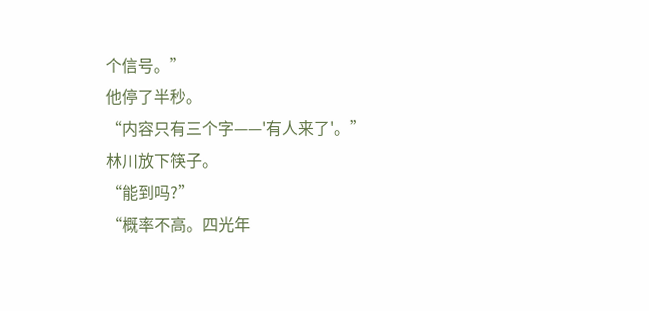个信号。”
他停了半秒。
“内容只有三个字——'有人来了'。”
林川放下筷子。
“能到吗?”
“概率不高。四光年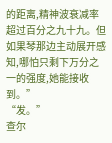的距离,精神波衰减率超过百分之九十九。但如果琴那边主动展开感知,哪怕只剩下万分之一的强度,她能接收到。”
“发。”
查尔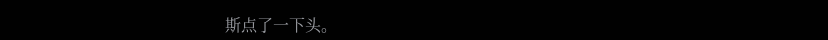斯点了一下头。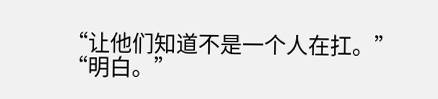“让他们知道不是一个人在扛。”
“明白。”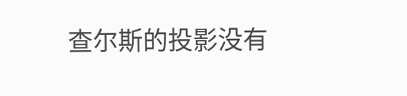查尔斯的投影没有